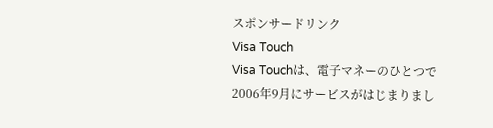スポンサードリンク
Visa Touch
Visa Touchは、電子マネーのひとつで2006年9月にサービスがはじまりまし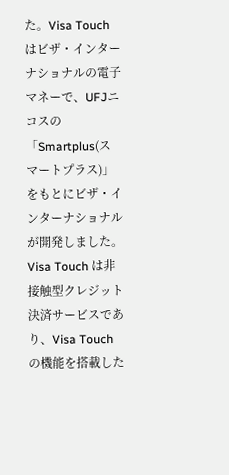た。Visa Touchはビザ・インターナショナルの電子マネーで、UFJニコスの「Smartplus(スマートプラス)」をもとにビザ・インターナショナルが開発しました。Visa Touch は非接触型クレジット決済サービスであり、Visa Touchの機能を搭載した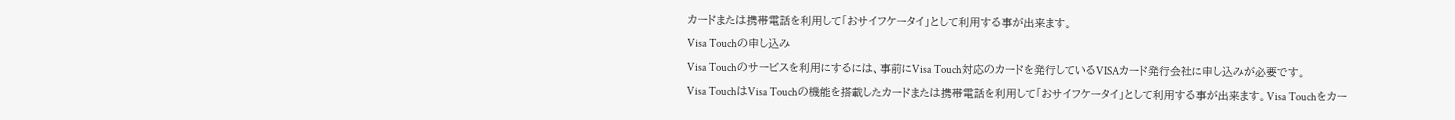カードまたは携帯電話を利用して「おサイフケータイ」として利用する事が出来ます。
Visa Touchの申し込み
Visa Touchのサービスを利用にするには、事前にVisa Touch対応のカードを発行しているVISAカード発行会社に申し込みが必要です。
Visa TouchはVisa Touchの機能を搭載したカードまたは携帯電話を利用して「おサイフケータイ」として利用する事が出来ます。Visa Touchをカー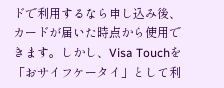ドで利用するなら申し込み後、カードが届いた時点から使用できます。しかし、Visa Touchを「おサイフケータイ」として利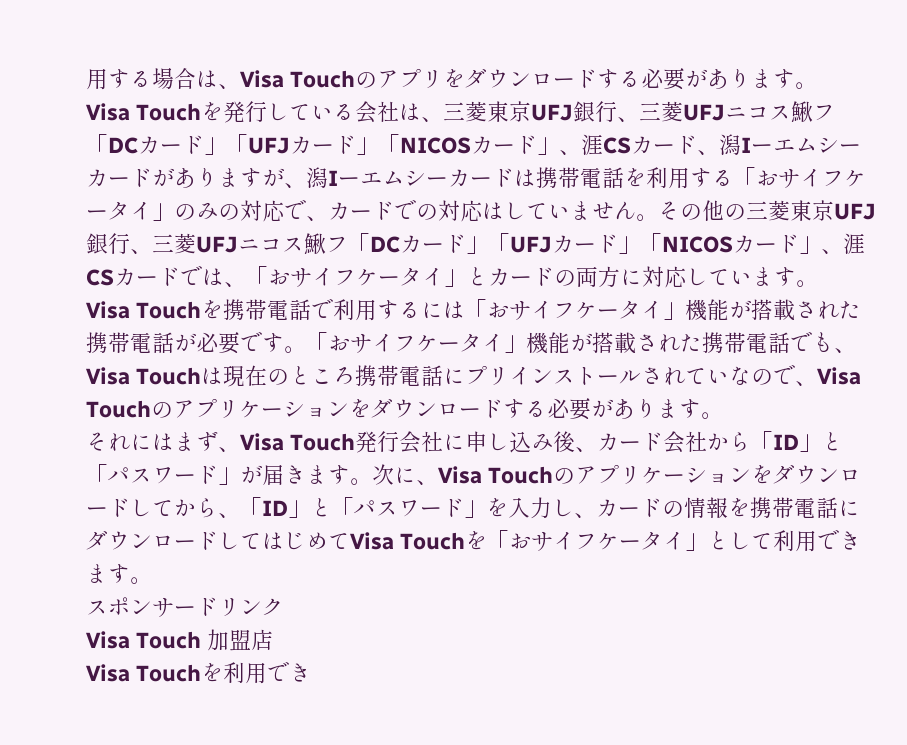用する場合は、Visa Touchのアプリをダウンロードする必要があります。
Visa Touchを発行している会社は、三菱東京UFJ銀行、三菱UFJニコス鰍フ「DCカード」「UFJカード」「NICOSカード」、涯CSカード、潟Iーエムシーカードがありますが、潟Iーエムシーカードは携帯電話を利用する「おサイフケータイ」のみの対応で、カードでの対応はしていません。その他の三菱東京UFJ銀行、三菱UFJニコス鰍フ「DCカード」「UFJカード」「NICOSカード」、涯CSカードでは、「おサイフケータイ」とカードの両方に対応しています。
Visa Touchを携帯電話で利用するには「おサイフケータイ」機能が搭載された携帯電話が必要です。「おサイフケータイ」機能が搭載された携帯電話でも、Visa Touchは現在のところ携帯電話にプリインストールされていなので、Visa Touchのアプリケーションをダウンロードする必要があります。
それにはまず、Visa Touch発行会社に申し込み後、カード会社から「ID」と「パスワード」が届きます。次に、Visa Touchのアプリケーションをダウンロードしてから、「ID」と「パスワード」を入力し、カードの情報を携帯電話にダウンロードしてはじめてVisa Touchを「おサイフケータイ」として利用できます。
スポンサードリンク
Visa Touch 加盟店
Visa Touchを利用でき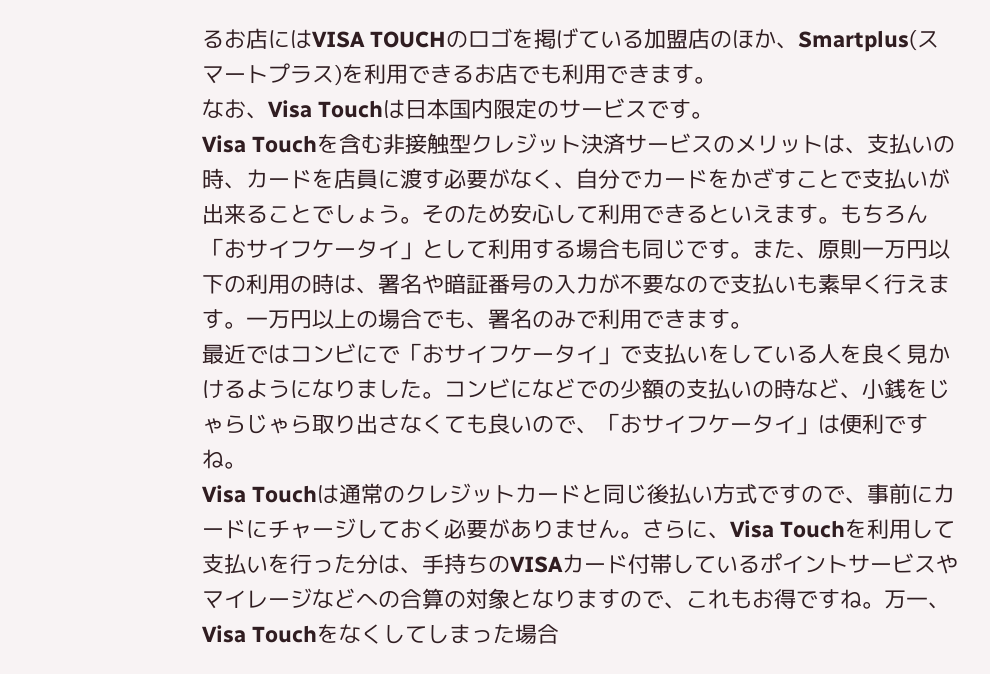るお店にはVISA TOUCHのロゴを掲げている加盟店のほか、Smartplus(スマートプラス)を利用できるお店でも利用できます。
なお、Visa Touchは日本国内限定のサービスです。
Visa Touchを含む非接触型クレジット決済サービスのメリットは、支払いの時、カードを店員に渡す必要がなく、自分でカードをかざすことで支払いが出来ることでしょう。そのため安心して利用できるといえます。もちろん「おサイフケータイ」として利用する場合も同じです。また、原則一万円以下の利用の時は、署名や暗証番号の入力が不要なので支払いも素早く行えます。一万円以上の場合でも、署名のみで利用できます。
最近ではコンビにで「おサイフケータイ」で支払いをしている人を良く見かけるようになりました。コンビになどでの少額の支払いの時など、小銭をじゃらじゃら取り出さなくても良いので、「おサイフケータイ」は便利ですね。
Visa Touchは通常のクレジットカードと同じ後払い方式ですので、事前にカードにチャージしておく必要がありません。さらに、Visa Touchを利用して支払いを行った分は、手持ちのVISAカード付帯しているポイントサービスやマイレージなどへの合算の対象となりますので、これもお得ですね。万一、Visa Touchをなくしてしまった場合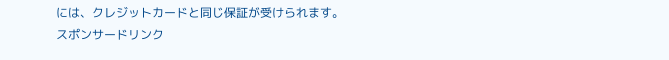には、クレジットカードと同じ保証が受けられます。
スポンサードリンク